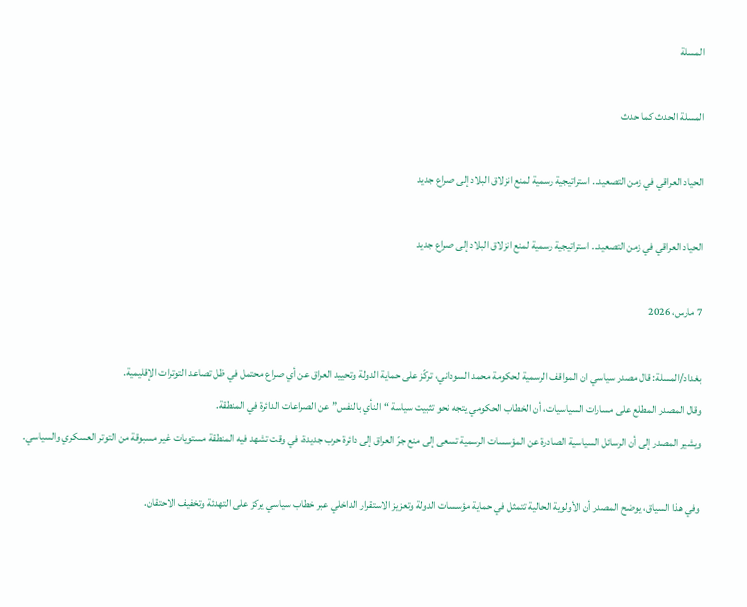المسلة

المسلة الحدث كما حدث

الحياد العراقي في زمن التصعيد.. استراتيجية رسمية لمنع انزلاق البلاد إلى صراع جديد

الحياد العراقي في زمن التصعيد.. استراتيجية رسمية لمنع انزلاق البلاد إلى صراع جديد

7 مارس، 2026

بغداد/المسلة: قال مصدر سياسي ان المواقف الرسمية لحكومة محمد السوداني، تركّز على حماية الدولة وتحييد العراق عن أي صراع محتمل في ظل تصاعد التوترات الإقليمية.
وقال المصدر المطلع على مسارات السياسيات، أن الخطاب الحكومي يتجه نحو تثبيت سياسة “النأي بالنفس” عن الصراعات الدائرة في المنطقة.
ويشير المصدر إلى أن الرسائل السياسية الصادرة عن المؤسسات الرسمية تسعى إلى منع جرّ العراق إلى دائرة حرب جديدة، في وقت تشهد فيه المنطقة مستويات غير مسبوقة من التوتر العسكري والسياسي.

وفي هذا السياق، يوضح المصدر أن الأولوية الحالية تتمثل في حماية مؤسسات الدولة وتعزيز الاستقرار الداخلي عبر خطاب سياسي يركز على التهدئة وتخفيف الاحتقان.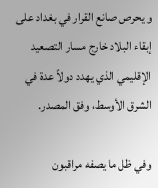و يحرص صانع القرار في بغداد على إبقاء البلاد خارج مسار التصعيد الإقليمي الذي يهدد دولاً عدة في الشرق الأوسط، وفق المصدر.

وفي ظل ما يصفه مراقبون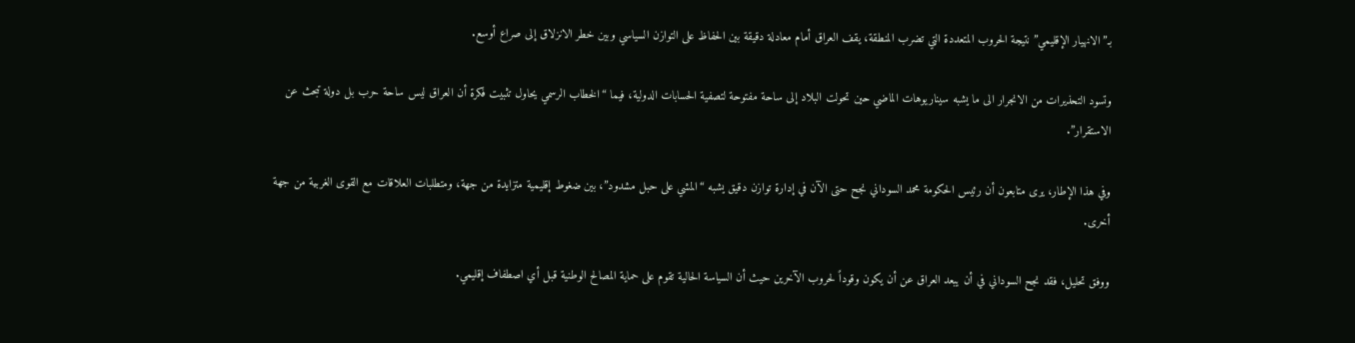بـ”الانهيار الإقليمي” نتيجة الحروب المتعددة التي تضرب المنطقة، يقف العراق أمام معادلة دقيقة بين الحفاظ على التوازن السياسي وبين خطر الانزلاق إلى صراع أوسع.

وتسود التحذيرات من الانجرار الى ما يشبه سيناريوهات الماضي حين تحولت البلاد إلى ساحة مفتوحة لتصفية الحسابات الدولية، فيما “الخطاب الرسمي يحاول تثبيت فكرة أن العراق ليس ساحة حرب بل دولة تبحث عن الاستقرار”.

وفي هذا الإطار، يرى متابعون أن رئيس الحكومة محمد السوداني نجح حتى الآن في إدارة توازن دقيق يشبه “المشي على حبل مشدود”، بين ضغوط إقليمية متزايدة من جهة، ومتطلبات العلاقات مع القوى الغربية من جهة أخرى.

ووفق تحليل، فقد نجح السوداني في أن يبعد العراق عن أن يكون وقوداً لحروب الآخرين حيث أن السياسة الحالية تقوم على حماية المصالح الوطنية قبل أي اصطفاف إقليمي.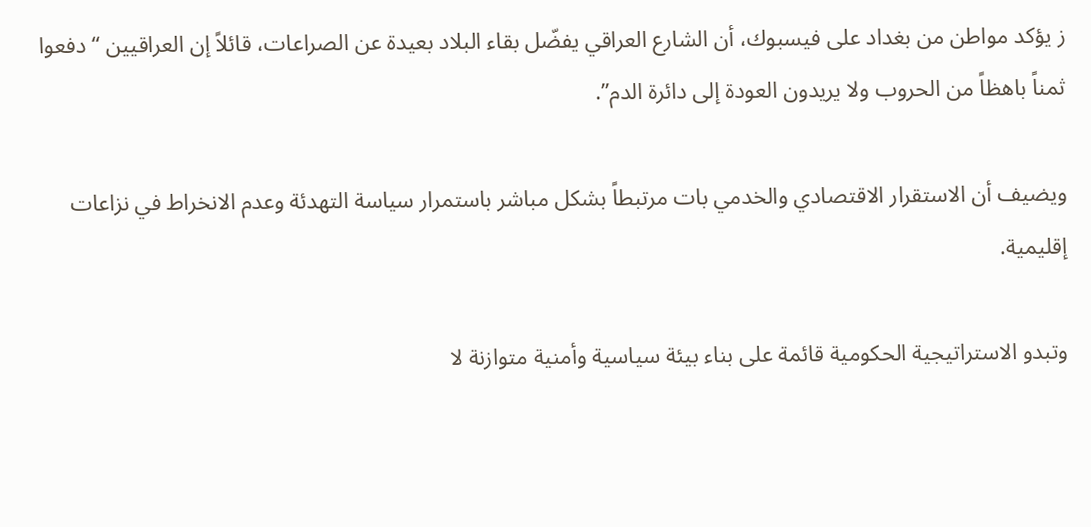ز يؤكد مواطن من بغداد على فيسبوك، أن الشارع العراقي يفضّل بقاء البلاد بعيدة عن الصراعات، قائلاً إن العراقيين “دفعوا ثمناً باهظاً من الحروب ولا يريدون العودة إلى دائرة الدم”.

ويضيف أن الاستقرار الاقتصادي والخدمي بات مرتبطاً بشكل مباشر باستمرار سياسة التهدئة وعدم الانخراط في نزاعات إقليمية.

وتبدو الاستراتيجية الحكومية قائمة على بناء بيئة سياسية وأمنية متوازنة لا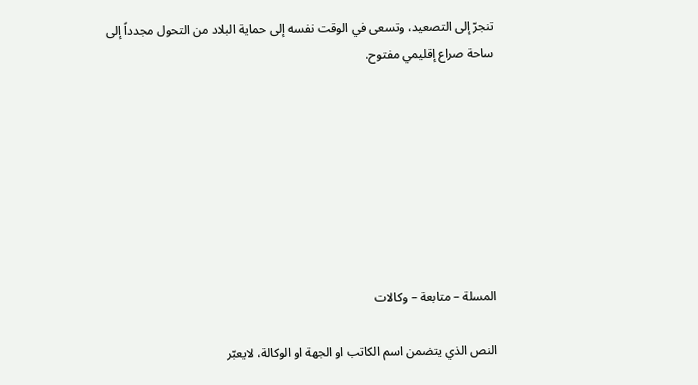تنجرّ إلى التصعيد، وتسعى في الوقت نفسه إلى حماية البلاد من التحول مجدداً إلى ساحة صراع إقليمي مفتوح.








المسلة – متابعة – وكالات

النص الذي يتضمن اسم الكاتب او الجهة او الوكالة، لايعبّر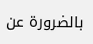بالضرورة عن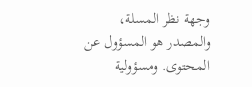وجهة نظر المسلة، والمصدر هو المسؤول عن المحتوى. ومسؤولية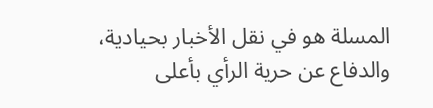المسلة هو في نقل الأخبار بحيادية، والدفاع عن حرية الرأي بأعلى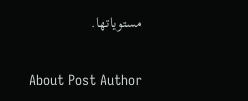مستوياتها.

About Post Author